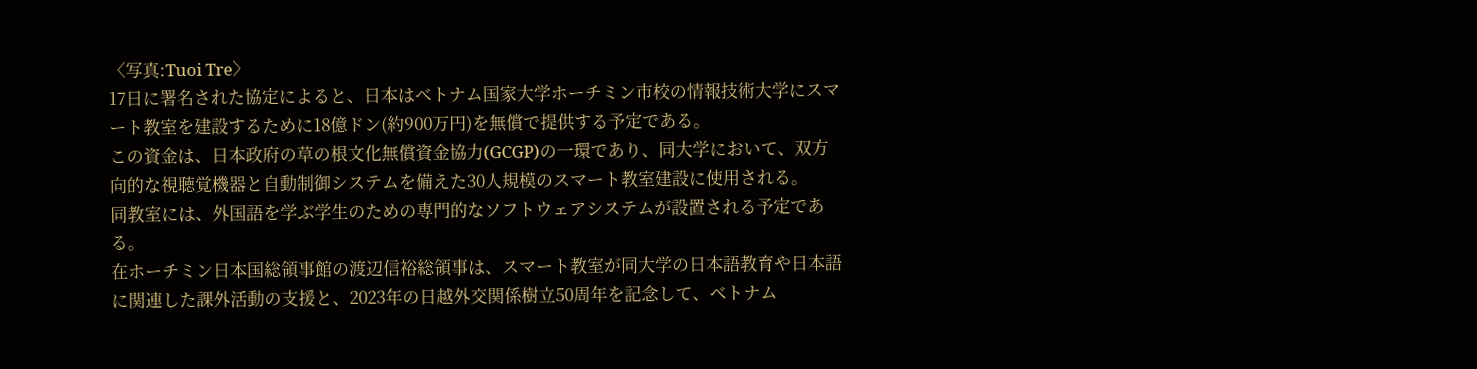〈写真:Tuoi Tre〉
17日に署名された協定によると、日本はベトナム国家大学ホーチミン市校の情報技術大学にスマート教室を建設するために18億ドン(約900万円)を無償で提供する予定である。
この資金は、日本政府の草の根文化無償資金協力(GCGP)の一環であり、同大学において、双方向的な視聴覚機器と自動制御システムを備えた30人規模のスマート教室建設に使用される。
同教室には、外国語を学ぶ学生のための専門的なソフトウェアシステムが設置される予定である。
在ホーチミン日本国総領事館の渡辺信裕総領事は、スマート教室が同大学の日本語教育や日本語に関連した課外活動の支援と、2023年の日越外交関係樹立50周年を記念して、ベトナム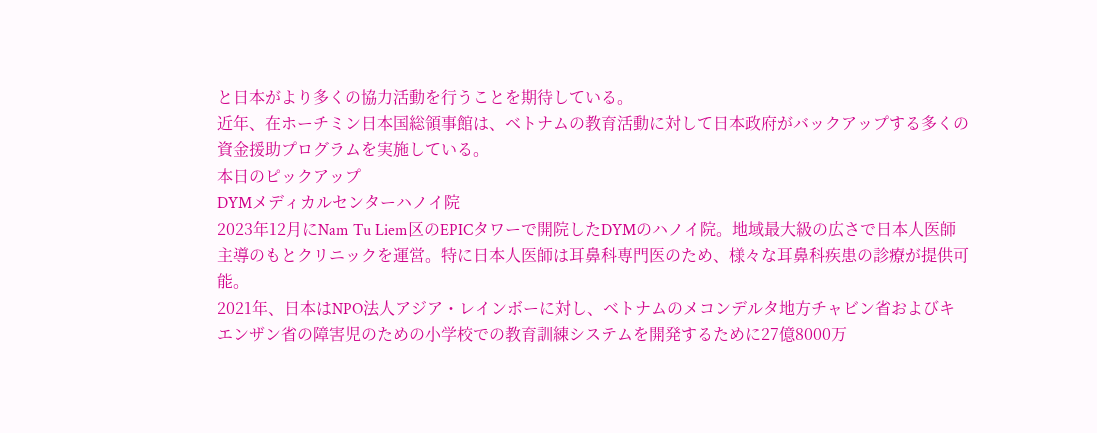と日本がより多くの協力活動を行うことを期待している。
近年、在ホーチミン日本国総領事館は、ベトナムの教育活動に対して日本政府がバックアップする多くの資金援助プログラムを実施している。
本日のピックアップ
DYMメディカルセンターハノイ院
2023年12月にNam Tu Liem区のEPICタワーで開院したDYMのハノイ院。地域最大級の広さで日本人医師主導のもとクリニックを運営。特に日本人医師は耳鼻科専門医のため、様々な耳鼻科疾患の診療が提供可能。
2021年、日本はNPO法人アジア・レインボーに対し、ベトナムのメコンデルタ地方チャビン省およびキエンザン省の障害児のための小学校での教育訓練システムを開発するために27億8000万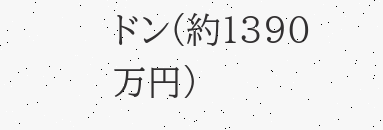ドン(約1390万円)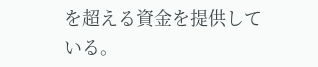を超える資金を提供している。